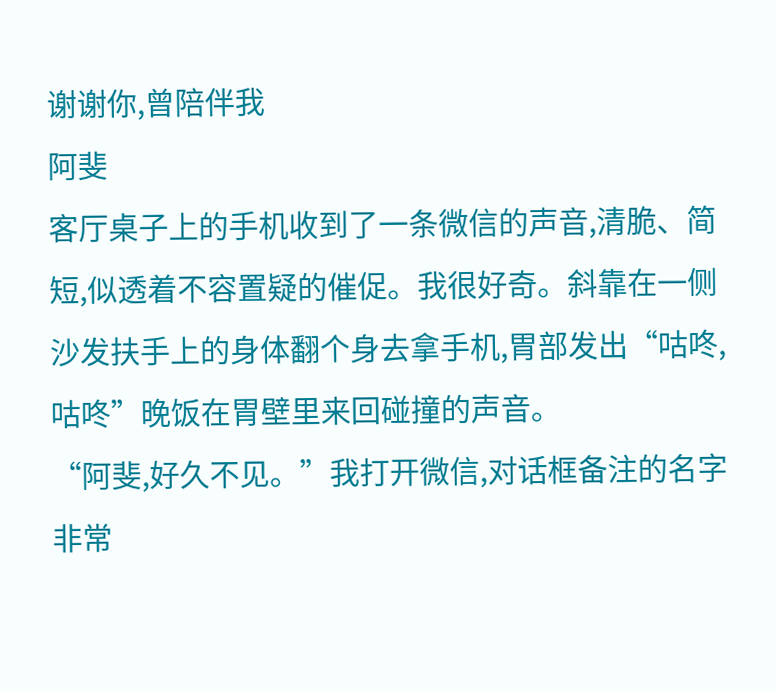谢谢你,曾陪伴我
阿斐
客厅桌子上的手机收到了一条微信的声音,清脆、简短,似透着不容置疑的催促。我很好奇。斜靠在一侧沙发扶手上的身体翻个身去拿手机,胃部发出“咕咚,咕咚”晚饭在胃壁里来回碰撞的声音。
“阿斐,好久不见。”我打开微信,对话框备注的名字非常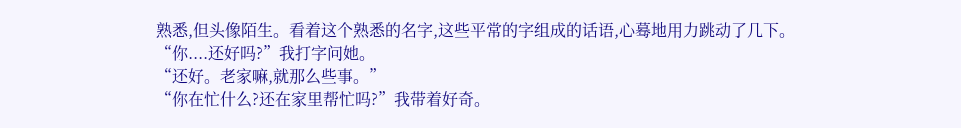熟悉,但头像陌生。看着这个熟悉的名字,这些平常的字组成的话语,心蓦地用力跳动了几下。
“你....还好吗?”我打字问她。
“还好。老家嘛,就那么些事。”
“你在忙什么?还在家里帮忙吗?”我带着好奇。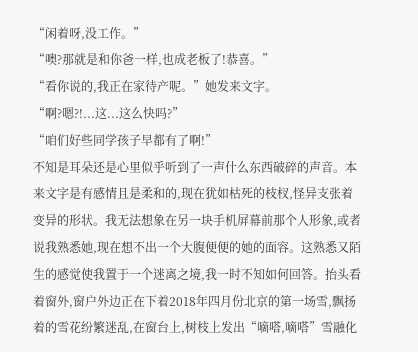“闲着呀,没工作。”
“噢?那就是和你爸一样,也成老板了!恭喜。”
“看你说的,我正在家待产呢。”她发来文字。
“啊?嗯?!...这...这么快吗?”
“咱们好些同学孩子早都有了啊!”
不知是耳朵还是心里似乎听到了一声什么东西破碎的声音。本来文字是有感情且是柔和的,现在犹如枯死的枝杈,怪异支张着变异的形状。我无法想象在另一块手机屏幕前那个人形象,或者说我熟悉她,现在想不出一个大腹便便的她的面容。这熟悉又陌生的感觉使我置于一个迷离之境,我一时不知如何回答。抬头看着窗外,窗户外边正在下着2018年四月份北京的第一场雪,飘扬着的雪花纷繁迷乱,在窗台上,树枝上发出“嘀嗒,嘀嗒”雪融化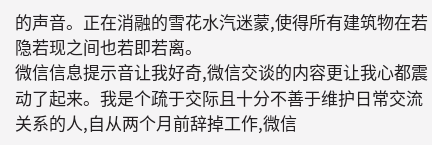的声音。正在消融的雪花水汽迷蒙,使得所有建筑物在若隐若现之间也若即若离。
微信信息提示音让我好奇,微信交谈的内容更让我心都震动了起来。我是个疏于交际且十分不善于维护日常交流关系的人,自从两个月前辞掉工作,微信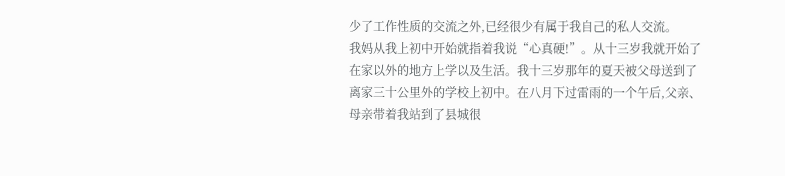少了工作性质的交流之外,已经很少有属于我自己的私人交流。
我妈从我上初中开始就指着我说“心真硬!”。从十三岁我就开始了在家以外的地方上学以及生活。我十三岁那年的夏天被父母送到了离家三十公里外的学校上初中。在八月下过雷雨的一个午后,父亲、母亲带着我站到了县城很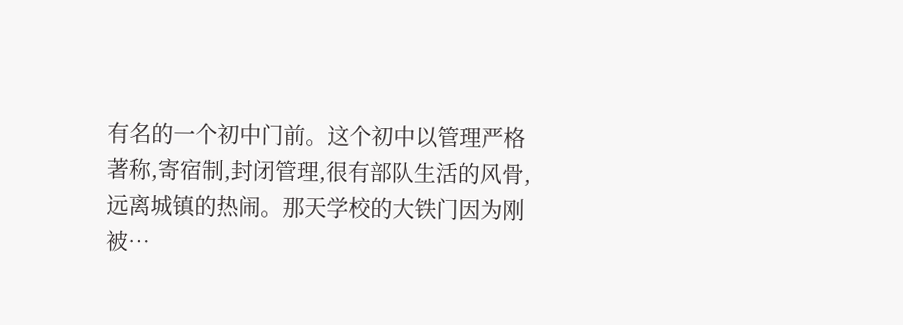有名的一个初中门前。这个初中以管理严格著称,寄宿制,封闭管理,很有部队生活的风骨,远离城镇的热闹。那天学校的大铁门因为刚被…